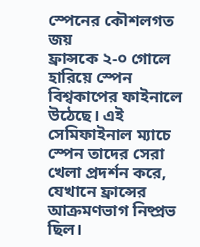স্পেনের কৌশলগত জয়
ফ্রান্সকে ২-০ গোলে হারিয়ে স্পেন বিশ্বকাপের ফাইনালে উঠেছে। এই সেমিফাইনাল ম্যাচে স্পেন তাদের সেরা খেলা প্রদর্শন করে, যেখানে ফ্রান্সের আক্রমণভাগ নিষ্প্রভ ছিল।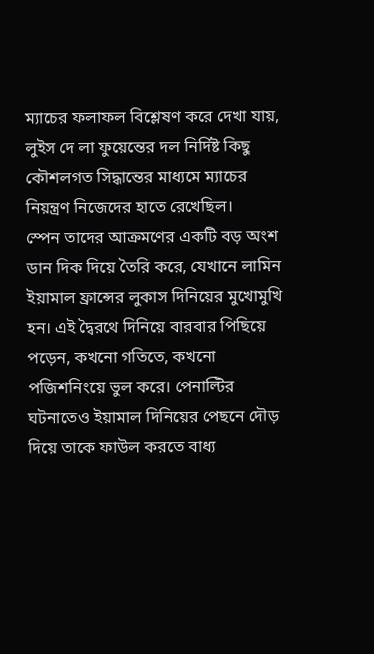ম্যাচের ফলাফল বিশ্লেষণ করে দেখা যায়, লুইস দে লা ফুয়েন্তের দল নির্দিষ্ট কিছু কৌশলগত সিদ্ধান্তের মাধ্যমে ম্যাচের নিয়ন্ত্রণ নিজেদের হাতে রেখেছিল।
স্পেন তাদের আক্রমণের একটি বড় অংশ ডান দিক দিয়ে তৈরি করে, যেখানে লামিন ইয়ামাল ফ্রান্সের লুকাস দিনিয়ের মুখোমুখি হন। এই দ্বৈরথে দিনিয়ে বারবার পিছিয়ে পড়েন, কখনো গতিতে, কখনো পজিশনিংয়ে ভুল করে। পেনাল্টির ঘটনাতেও ইয়ামাল দিনিয়ের পেছনে দৌড় দিয়ে তাকে ফাউল করতে বাধ্য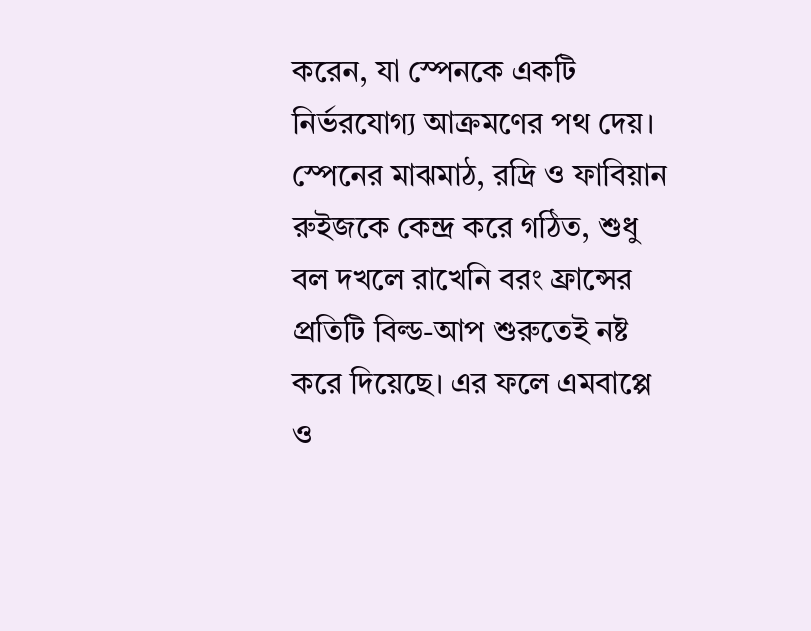করেন, যা স্পেনকে একটি নির্ভরযোগ্য আক্রমণের পথ দেয়।
স্পেনের মাঝমাঠ, রদ্রি ও ফাবিয়ান রুইজকে কেন্দ্র করে গঠিত, শুধু বল দখলে রাখেনি বরং ফ্রান্সের প্রতিটি বিল্ড-আপ শুরুতেই নষ্ট করে দিয়েছে। এর ফলে এমবাপ্পে ও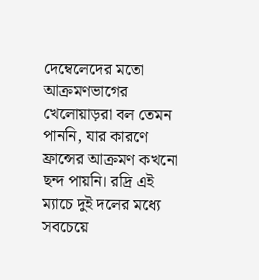দেম্বেলেদের মতো আক্রমণভাগের খেলোয়াড়রা বল তেমন পাননি, যার কারণে ফ্রান্সের আক্রমণ কখনো ছন্দ পায়নি। রদ্রি এই ম্যাচে দুই দলের মধ্যে সবচেয়ে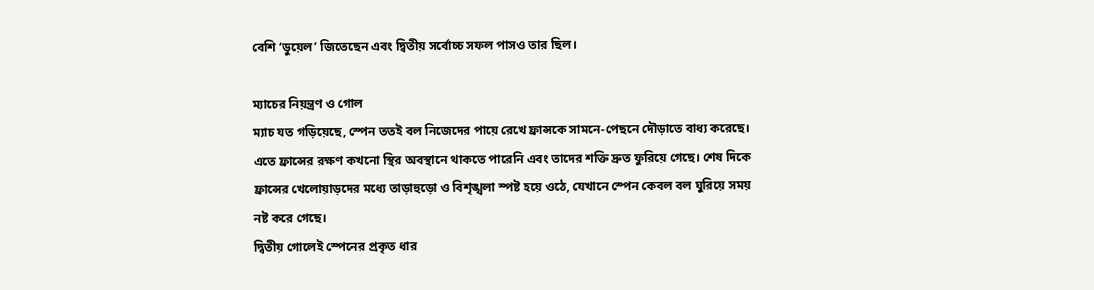বেশি ‘ডুয়েল’ জিতেছেন এবং দ্বিতীয় সর্বোচ্চ সফল পাসও তার ছিল।

ম্যাচের নিয়ন্ত্রণ ও গোল
ম্যাচ যত গড়িয়েছে, স্পেন ততই বল নিজেদের পায়ে রেখে ফ্রান্সকে সামনে-পেছনে দৌড়াতে বাধ্য করেছে। এতে ফ্রান্সের রক্ষণ কখনো স্থির অবস্থানে থাকতে পারেনি এবং তাদের শক্তি দ্রুত ফুরিয়ে গেছে। শেষ দিকে ফ্রান্সের খেলোয়াড়দের মধ্যে তাড়াহুড়ো ও বিশৃঙ্খলা স্পষ্ট হয়ে ওঠে, যেখানে স্পেন কেবল বল ঘুরিয়ে সময় নষ্ট করে গেছে।
দ্বিতীয় গোলেই স্পেনের প্রকৃত ধার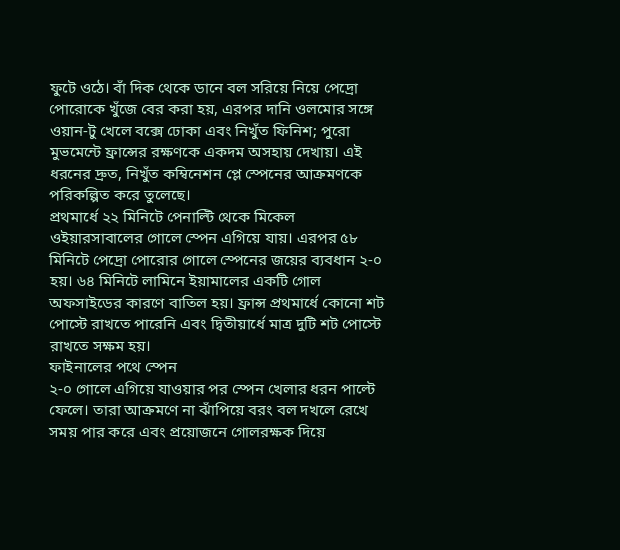ফুটে ওঠে। বাঁ দিক থেকে ডানে বল সরিয়ে নিয়ে পেদ্রো পোরোকে খুঁজে বের করা হয়, এরপর দানি ওলমোর সঙ্গে ওয়ান-টু খেলে বক্সে ঢোকা এবং নিখুঁত ফিনিশ; পুরো মুভমেন্টে ফ্রান্সের রক্ষণকে একদম অসহায় দেখায়। এই ধরনের দ্রুত, নিখুঁত কম্বিনেশন প্লে স্পেনের আক্রমণকে পরিকল্পিত করে তুলেছে।
প্রথমার্ধে ২২ মিনিটে পেনাল্টি থেকে মিকেল ওইয়ারসাবালের গোলে স্পেন এগিয়ে যায়। এরপর ৫৮ মিনিটে পেদ্রো পোরোর গোলে স্পেনের জয়ের ব্যবধান ২-০ হয়। ৬৪ মিনিটে লামিনে ইয়ামালের একটি গোল অফসাইডের কারণে বাতিল হয়। ফ্রান্স প্রথমার্ধে কোনো শট পোস্টে রাখতে পারেনি এবং দ্বিতীয়ার্ধে মাত্র দুটি শট পোস্টে রাখতে সক্ষম হয়।
ফাইনালের পথে স্পেন
২-০ গোলে এগিয়ে যাওয়ার পর স্পেন খেলার ধরন পাল্টে ফেলে। তারা আক্রমণে না ঝাঁপিয়ে বরং বল দখলে রেখে সময় পার করে এবং প্রয়োজনে গোলরক্ষক দিয়ে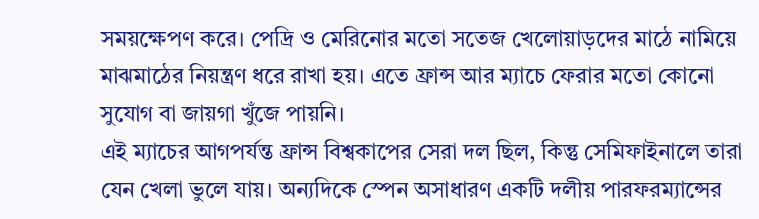সময়ক্ষেপণ করে। পেদ্রি ও মেরিনোর মতো সতেজ খেলোয়াড়দের মাঠে নামিয়ে মাঝমাঠের নিয়ন্ত্রণ ধরে রাখা হয়। এতে ফ্রান্স আর ম্যাচে ফেরার মতো কোনো সুযোগ বা জায়গা খুঁজে পায়নি।
এই ম্যাচের আগপর্যন্ত ফ্রান্স বিশ্বকাপের সেরা দল ছিল, কিন্তু সেমিফাইনালে তারা যেন খেলা ভুলে যায়। অন্যদিকে স্পেন অসাধারণ একটি দলীয় পারফরম্যান্সের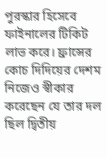পুরস্কার হিসেবে ফাইনালের টিকিট লাভ করে। ফ্রান্সের কোচ দিদিয়ের দেশম নিজেও স্বীকার করেছেন যে তার দল ছিল দ্বিতীয়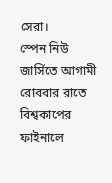সেরা।
স্পেন নিউ জার্সিতে আগামী রোববার রাতে বিশ্বকাপের ফাইনালে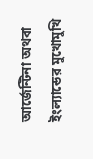আর্জেন্টিনা অথবা ইংল্যান্ডের মুখোমুখি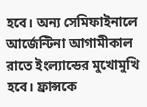হবে। অন্য সেমিফাইনালে আর্জেন্টিনা আগামীকাল রাতে ইংল্যান্ডের মুখোমুখি হবে। ফ্রান্সকে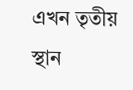এখন তৃতীয় স্থান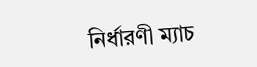নির্ধারণী ম্যাচ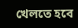খেলতে হবে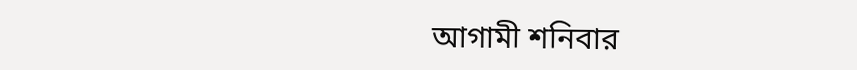আগামী শনিবার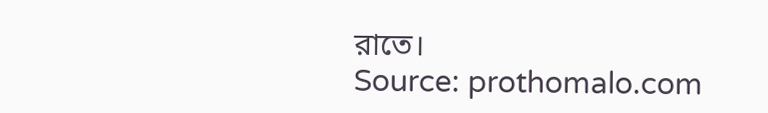রাতে।
Source: prothomalo.com